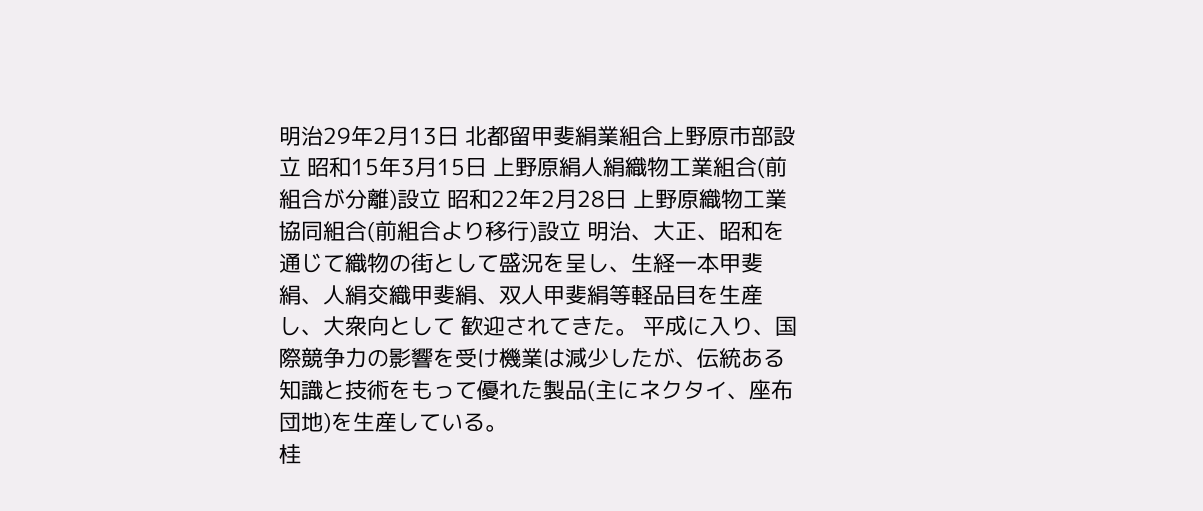明治29年2月13日 北都留甲斐絹業組合上野原市部設立 昭和15年3月15日 上野原絹人絹織物工業組合(前組合が分離)設立 昭和22年2月28日 上野原織物工業協同組合(前組合より移行)設立 明治、大正、昭和を通じて織物の街として盛況を呈し、生経一本甲斐絹、人絹交織甲斐絹、双人甲斐絹等軽品目を生産し、大衆向として 歓迎されてきた。 平成に入り、国際競争力の影響を受け機業は減少したが、伝統ある知識と技術をもって優れた製品(主にネクタイ、座布団地)を生産している。
桂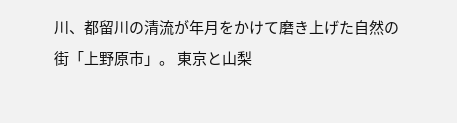川、都留川の清流が年月をかけて磨き上げた自然の街「上野原市」。 東京と山梨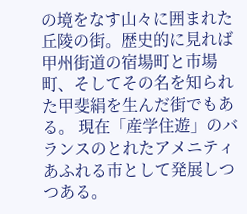の境をなす山々に囲まれた丘陵の街。歴史的に見れば甲州街道の宿場町と市場町、そしてその名を知られた甲斐絹を生んだ街でもある。 現在「産学住遊」のバランスのとれたアメニティあふれる市として発展しつつある。